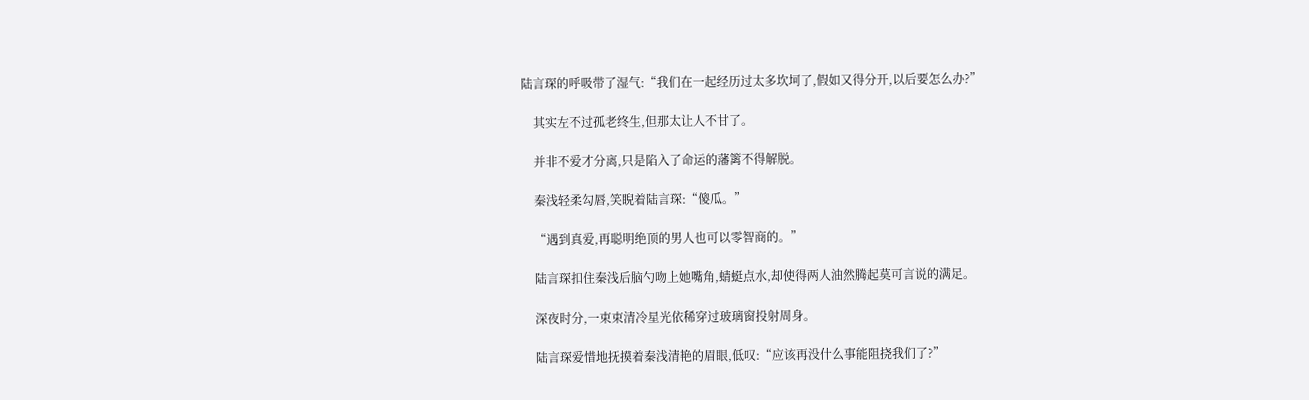陆言琛的呼吸带了湿气:“我们在一起经历过太多坎坷了,假如又得分开,以后要怎么办?”

    其实左不过孤老终生,但那太让人不甘了。

    并非不爱才分离,只是陷入了命运的藩篱不得解脱。

    秦浅轻柔勾唇,笑睨着陆言琛:“傻瓜。”

    “遇到真爱,再聪明绝顶的男人也可以零智商的。”

    陆言琛扣住秦浅后脑勺吻上她嘴角,蜻蜓点水,却使得两人油然腾起莫可言说的满足。

    深夜时分,一束束清冷星光依稀穿过玻璃窗投射周身。

    陆言琛爱惜地抚摸着秦浅清艳的眉眼,低叹:“应该再没什么事能阻挠我们了?”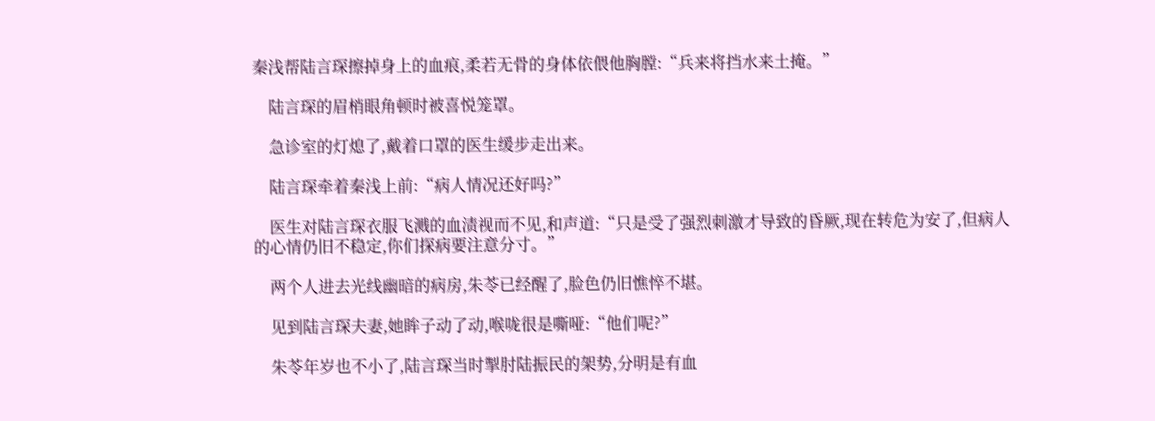秦浅帮陆言琛擦掉身上的血痕,柔若无骨的身体依偎他胸膛:“兵来将挡水来土掩。”

    陆言琛的眉梢眼角顿时被喜悦笼罩。

    急诊室的灯熄了,戴着口罩的医生缓步走出来。

    陆言琛牵着秦浅上前:“病人情况还好吗?”

    医生对陆言琛衣服飞溅的血渍视而不见,和声道:“只是受了强烈刺激才导致的昏厥,现在转危为安了,但病人的心情仍旧不稳定,你们探病要注意分寸。”

    两个人进去光线幽暗的病房,朱苓已经醒了,脸色仍旧憔悴不堪。

    见到陆言琛夫妻,她眸子动了动,喉咙很是嘶哑:“他们呢?”

    朱苓年岁也不小了,陆言琛当时掣肘陆振民的架势,分明是有血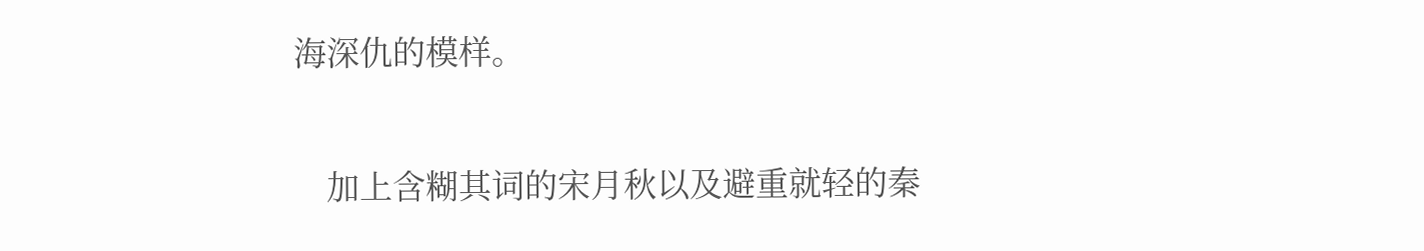海深仇的模样。

    加上含糊其词的宋月秋以及避重就轻的秦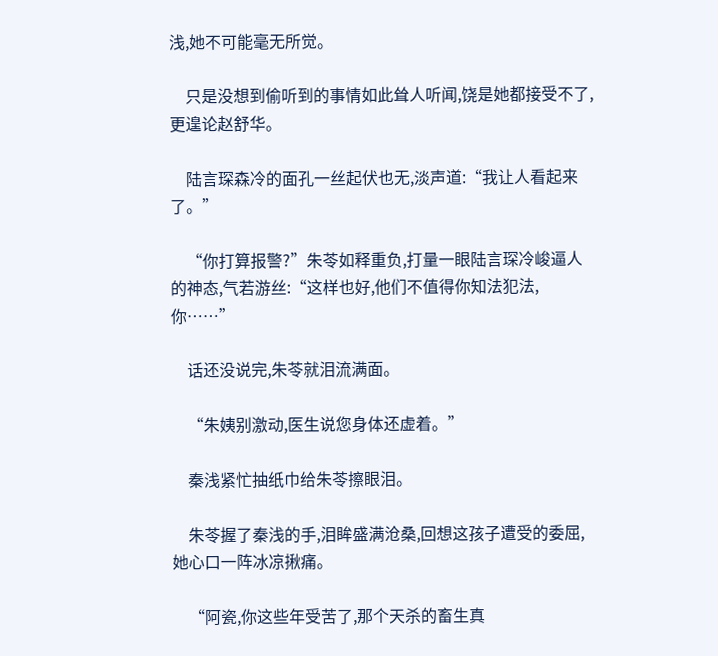浅,她不可能毫无所觉。

    只是没想到偷听到的事情如此耸人听闻,饶是她都接受不了,更遑论赵舒华。

    陆言琛森冷的面孔一丝起伏也无,淡声道:“我让人看起来了。”

    “你打算报警?”朱苓如释重负,打量一眼陆言琛冷峻逼人的神态,气若游丝:“这样也好,他们不值得你知法犯法,你……”

    话还没说完,朱苓就泪流满面。

    “朱姨别激动,医生说您身体还虚着。”

    秦浅紧忙抽纸巾给朱苓擦眼泪。

    朱苓握了秦浅的手,泪眸盛满沧桑,回想这孩子遭受的委屈,她心口一阵冰凉揪痛。

    “阿瓷,你这些年受苦了,那个天杀的畜生真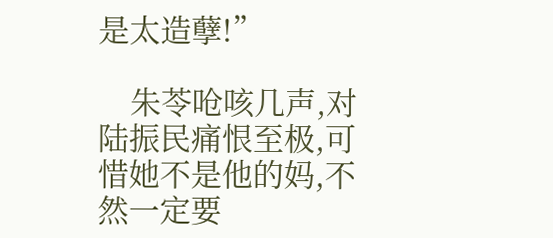是太造孽!”

    朱苓呛咳几声,对陆振民痛恨至极,可惜她不是他的妈,不然一定要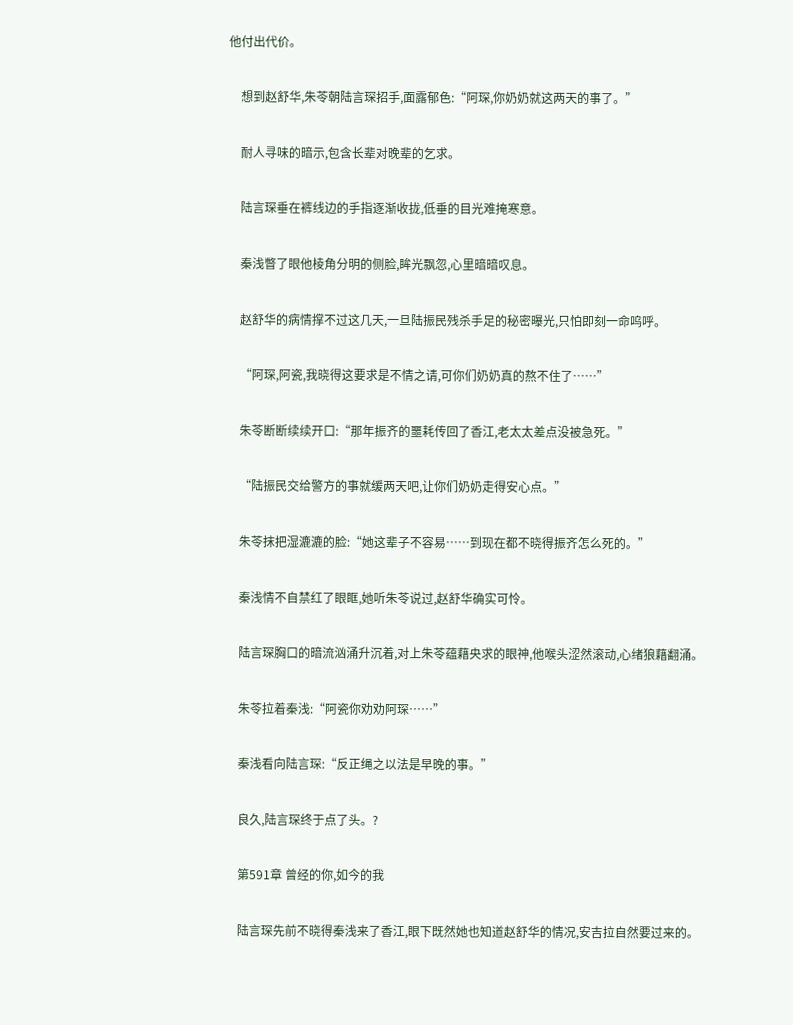他付出代价。

    想到赵舒华,朱苓朝陆言琛招手,面露郁色:“阿琛,你奶奶就这两天的事了。”

    耐人寻味的暗示,包含长辈对晚辈的乞求。

    陆言琛垂在裤线边的手指逐渐收拢,低垂的目光难掩寒意。

    秦浅瞥了眼他棱角分明的侧脸,眸光飘忽,心里暗暗叹息。

    赵舒华的病情撑不过这几天,一旦陆振民残杀手足的秘密曝光,只怕即刻一命呜呼。

    “阿琛,阿瓷,我晓得这要求是不情之请,可你们奶奶真的熬不住了……”

    朱苓断断续续开口:“那年振齐的噩耗传回了香江,老太太差点没被急死。”

    “陆振民交给警方的事就缓两天吧,让你们奶奶走得安心点。”

    朱苓抹把湿漉漉的脸:“她这辈子不容易……到现在都不晓得振齐怎么死的。”

    秦浅情不自禁红了眼眶,她听朱苓说过,赵舒华确实可怜。

    陆言琛胸口的暗流汹涌升沉着,对上朱苓蕴藉央求的眼神,他喉头涩然滚动,心绪狼藉翻涌。

    朱苓拉着秦浅:“阿瓷你劝劝阿琛……”

    秦浅看向陆言琛:“反正绳之以法是早晚的事。”

    良久,陆言琛终于点了头。?

    第591章 曾经的你,如今的我

    陆言琛先前不晓得秦浅来了香江,眼下既然她也知道赵舒华的情况,安吉拉自然要过来的。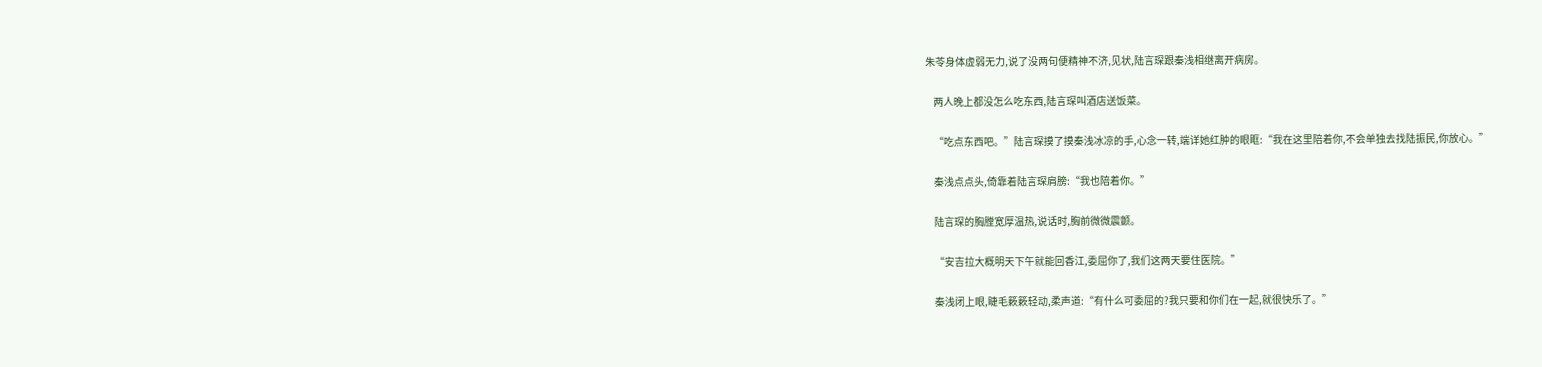朱苓身体虚弱无力,说了没两句便精神不济,见状,陆言琛跟秦浅相继离开病房。

    两人晚上都没怎么吃东西,陆言琛叫酒店送饭菜。

    “吃点东西吧。”陆言琛摸了摸秦浅冰凉的手,心念一转,端详她红肿的眼眶:“我在这里陪着你,不会单独去找陆振民,你放心。”

    秦浅点点头,倚靠着陆言琛肩膀:“我也陪着你。”

    陆言琛的胸膛宽厚温热,说话时,胸前微微震颤。

    “安吉拉大概明天下午就能回香江,委屈你了,我们这两天要住医院。”

    秦浅闭上眼,睫毛簌簌轻动,柔声道:“有什么可委屈的?我只要和你们在一起,就很快乐了。”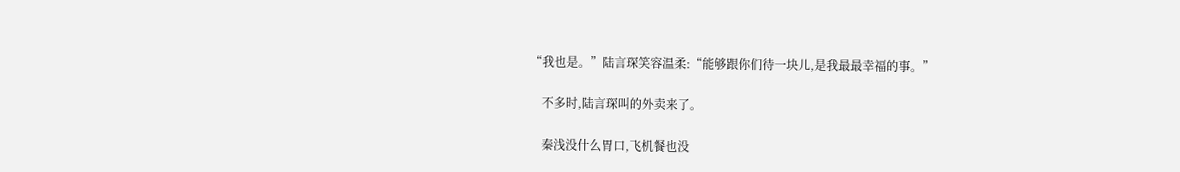“我也是。”陆言琛笑容温柔:“能够跟你们待一块儿,是我最最幸福的事。”

    不多时,陆言琛叫的外卖来了。

    秦浅没什么胃口,飞机餐也没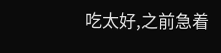吃太好,之前急着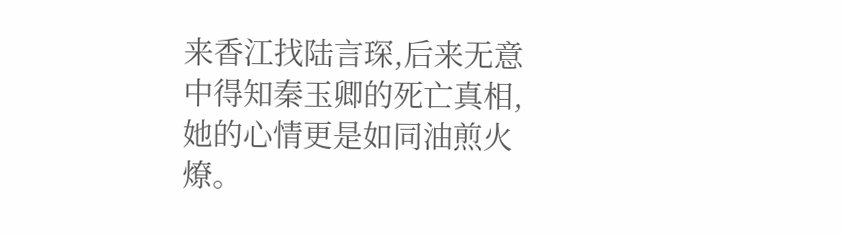来香江找陆言琛,后来无意中得知秦玉卿的死亡真相,她的心情更是如同油煎火燎。